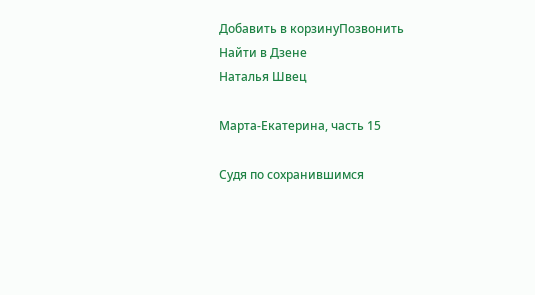Добавить в корзинуПозвонить
Найти в Дзене
Наталья Швец

Марта-Екатерина, часть 15

Судя по сохранившимся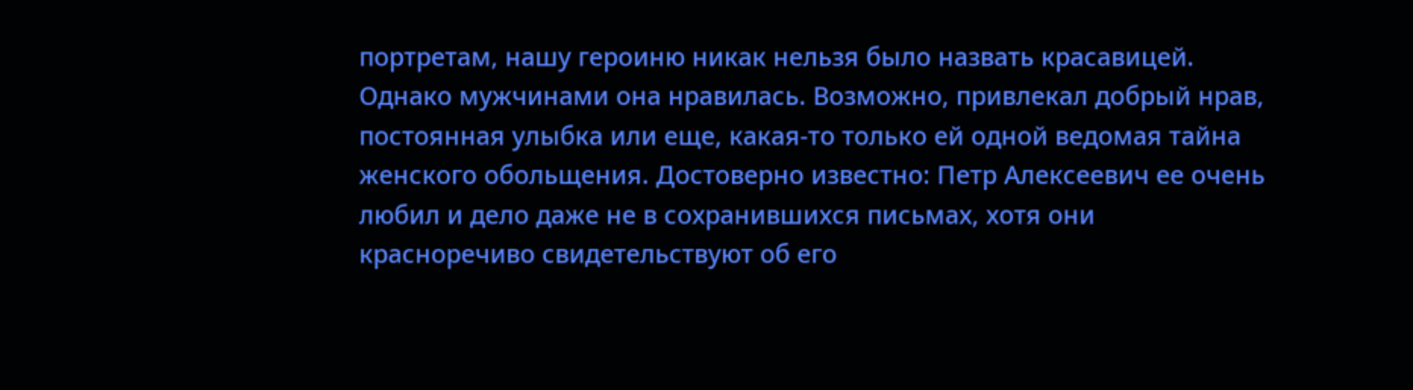портретам, нашу героиню никак нельзя было назвать красавицей. Однако мужчинами она нравилась. Возможно, привлекал добрый нрав, постоянная улыбка или еще, какая-то только ей одной ведомая тайна женского обольщения. Достоверно известно: Петр Алексеевич ее очень любил и дело даже не в сохранившихся письмах, хотя они красноречиво свидетельствуют об его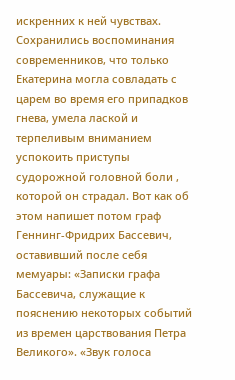искренних к ней чувствах. Сохранились воспоминания современников, что только Екатерина могла совладать с царем во время его припадков гнева, умела лаской и терпеливым вниманием успокоить приступы судорожной головной боли , которой он страдал. Вот как об этом напишет потом граф Геннинг-Фридрих Бассевич, оставивший после себя мемуары: «Записки графа Бассевича, служащие к пояснению некоторых событий из времен царствования Петра Великого». «Звук голоса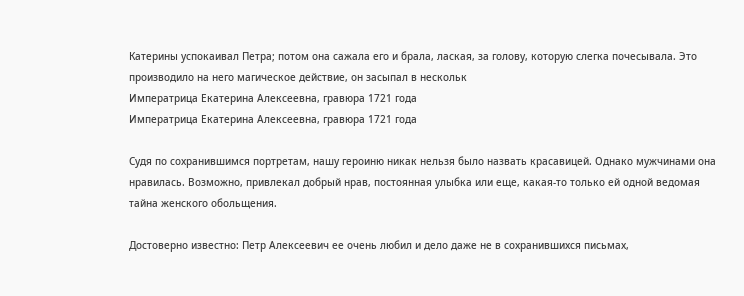Катерины успокаивал Петра; потом она сажала его и брала, лаская, за голову, которую слегка почесывала. Это производило на него магическое действие, он засыпал в нескольк
Императрица Екатерина Алексеевна, гравюра 1721 года
Императрица Екатерина Алексеевна, гравюра 1721 года

Судя по сохранившимся портретам, нашу героиню никак нельзя было назвать красавицей. Однако мужчинами она нравилась. Возможно, привлекал добрый нрав, постоянная улыбка или еще, какая-то только ей одной ведомая тайна женского обольщения.

Достоверно известно: Петр Алексеевич ее очень любил и дело даже не в сохранившихся письмах,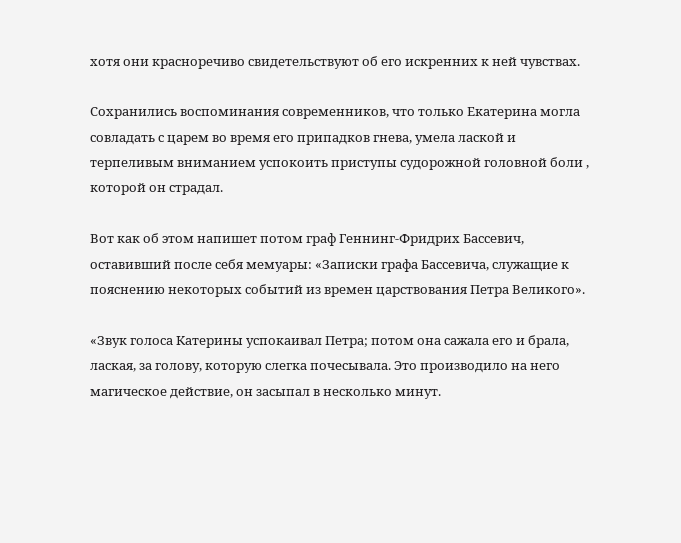хотя они красноречиво свидетельствуют об его искренних к ней чувствах.

Сохранились воспоминания современников, что только Екатерина могла совладать с царем во время его припадков гнева, умела лаской и терпеливым вниманием успокоить приступы судорожной головной боли , которой он страдал.

Вот как об этом напишет потом граф Геннинг-Фридрих Бассевич, оставивший после себя мемуары: «Записки графа Бассевича, служащие к пояснению некоторых событий из времен царствования Петра Великого».

«Звук голоса Катерины успокаивал Петра; потом она сажала его и брала, лаская, за голову, которую слегка почесывала. Это производило на него магическое действие, он засыпал в несколько минут.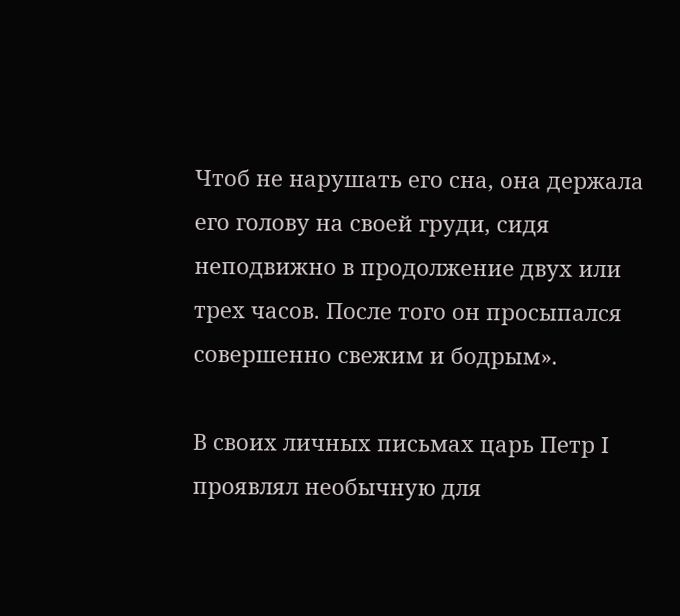Чтоб не нарушать его сна, она держала его голову на своей груди, сидя неподвижно в продолжение двух или трех часов. После того он просыпался совершенно свежим и бодрым».

В своих личных письмах царь Петр I проявлял необычную для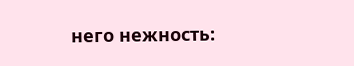него нежность: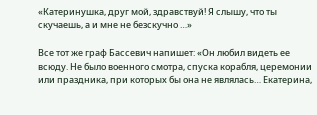«Катеринушка, друг мой, здравствуй! Я слышу, что ты скучаешь, а и мне не безскучно …»

Все тот же граф Бассевич напишет: «Он любил видеть ее всюду. Не было военного смотра, спуска корабля, церемонии или праздника, при которых бы она не являлась… Екатерина,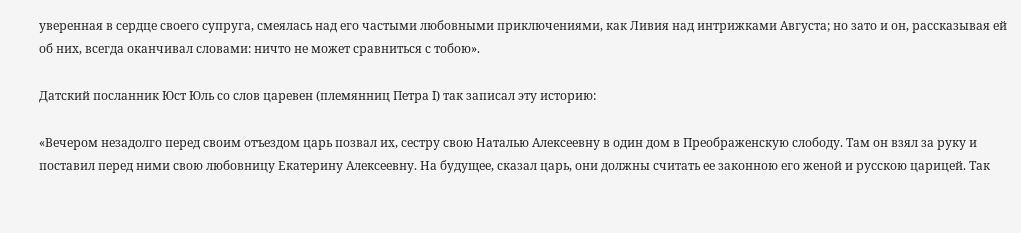уверенная в сердце своего супруга, смеялась над его частыми любовными приключениями, как Ливия над интрижками Августа; но зато и он, рассказывая ей об них, всегда оканчивал словами: ничто не может сравниться с тобою».

Датский посланник Юст Юль со слов царевен (племянниц Петра I) так записал эту историю:

«Вечером незадолго перед своим отъездом царь позвал их, сестру свою Наталью Алексеевну в один дом в Преображенскую слободу. Там он взял за руку и поставил перед ними свою любовницу Екатерину Алексеевну. На будущее, сказал царь, они должны считать ее законною его женой и русскою царицей. Так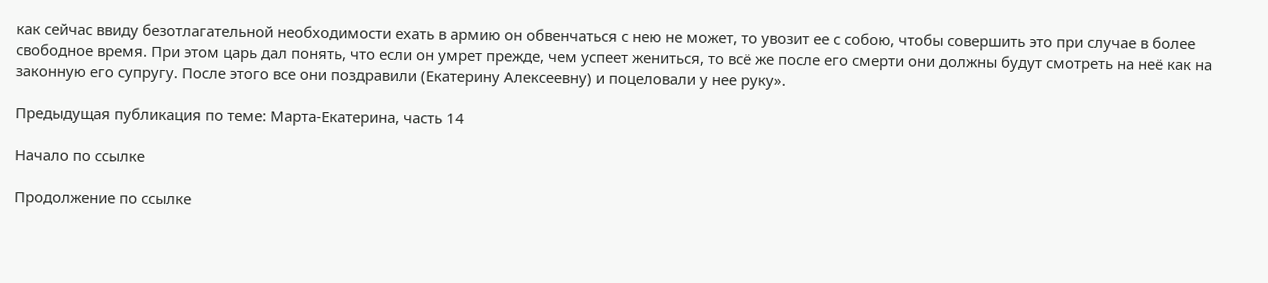как сейчас ввиду безотлагательной необходимости ехать в армию он обвенчаться с нею не может, то увозит ее с собою, чтобы совершить это при случае в более свободное время. При этом царь дал понять, что если он умрет прежде, чем успеет жениться, то всё же после его смерти они должны будут смотреть на неё как на законную его супругу. После этого все они поздравили (Екатерину Алексеевну) и поцеловали у нее руку».

Предыдущая публикация по теме: Марта-Екатерина, часть 14

Начало по ссылке

Продолжение по ссылке